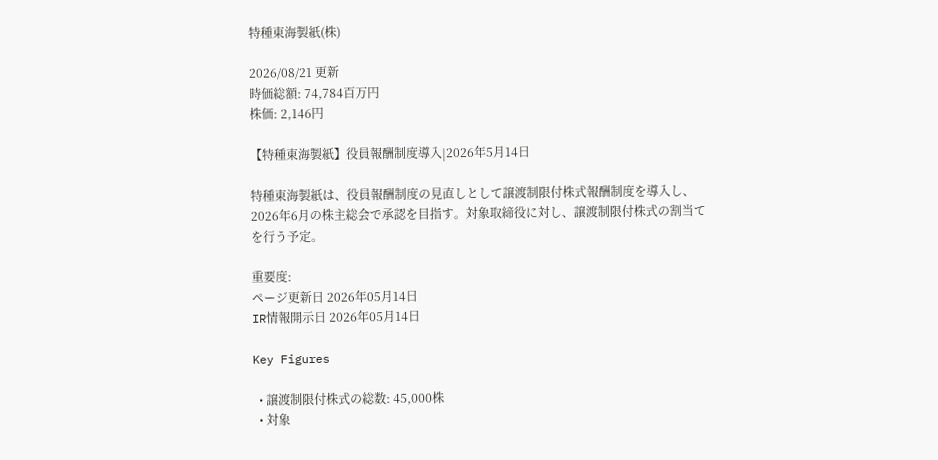特種東海製紙(株)

2026/08/21 更新
時価総額: 74,784百万円
株価: 2,146円

【特種東海製紙】役員報酬制度導入|2026年5月14日

特種東海製紙は、役員報酬制度の見直しとして譲渡制限付株式報酬制度を導入し、2026年6月の株主総会で承認を目指す。対象取締役に対し、譲渡制限付株式の割当てを行う予定。

重要度:
ページ更新日 2026年05月14日
IR情報開示日 2026年05月14日

Key Figures

  • 譲渡制限付株式の総数: 45,000株
  • 対象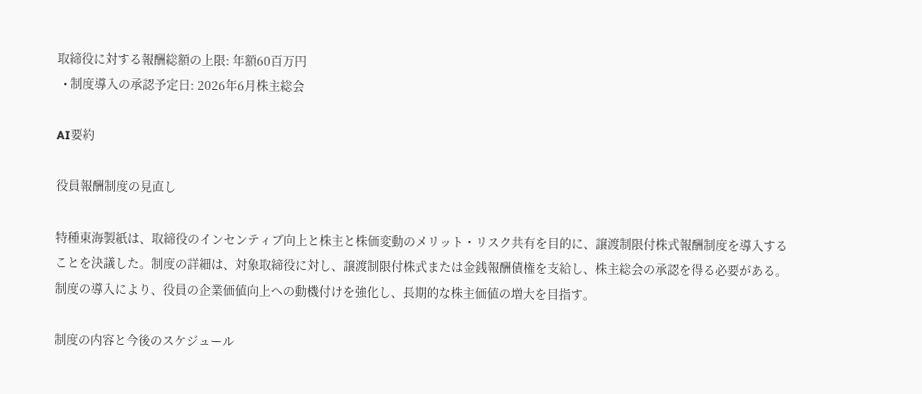取締役に対する報酬総額の上限: 年額60百万円
  • 制度導入の承認予定日: 2026年6月株主総会

AI要約

役員報酬制度の見直し

特種東海製紙は、取締役のインセンティブ向上と株主と株価変動のメリット・リスク共有を目的に、譲渡制限付株式報酬制度を導入することを決議した。制度の詳細は、対象取締役に対し、譲渡制限付株式または金銭報酬債権を支給し、株主総会の承認を得る必要がある。制度の導入により、役員の企業価値向上への動機付けを強化し、長期的な株主価値の増大を目指す。

制度の内容と今後のスケジュール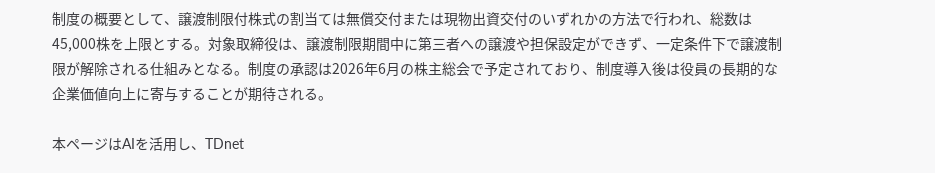制度の概要として、譲渡制限付株式の割当ては無償交付または現物出資交付のいずれかの方法で行われ、総数は45,000株を上限とする。対象取締役は、譲渡制限期間中に第三者への譲渡や担保設定ができず、一定条件下で譲渡制限が解除される仕組みとなる。制度の承認は2026年6月の株主総会で予定されており、制度導入後は役員の長期的な企業価値向上に寄与することが期待される。

本ページはAIを活用し、TDnet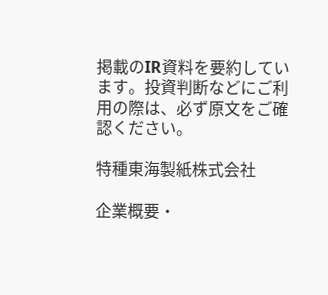掲載のIR資料を要約しています。投資判断などにご利用の際は、必ず原文をご確認ください。

特種東海製紙株式会社

企業概要・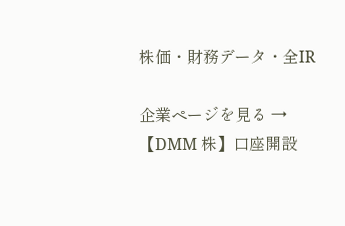株価・財務データ・全IR

企業ページを見る →
【DMM 株】口座開設